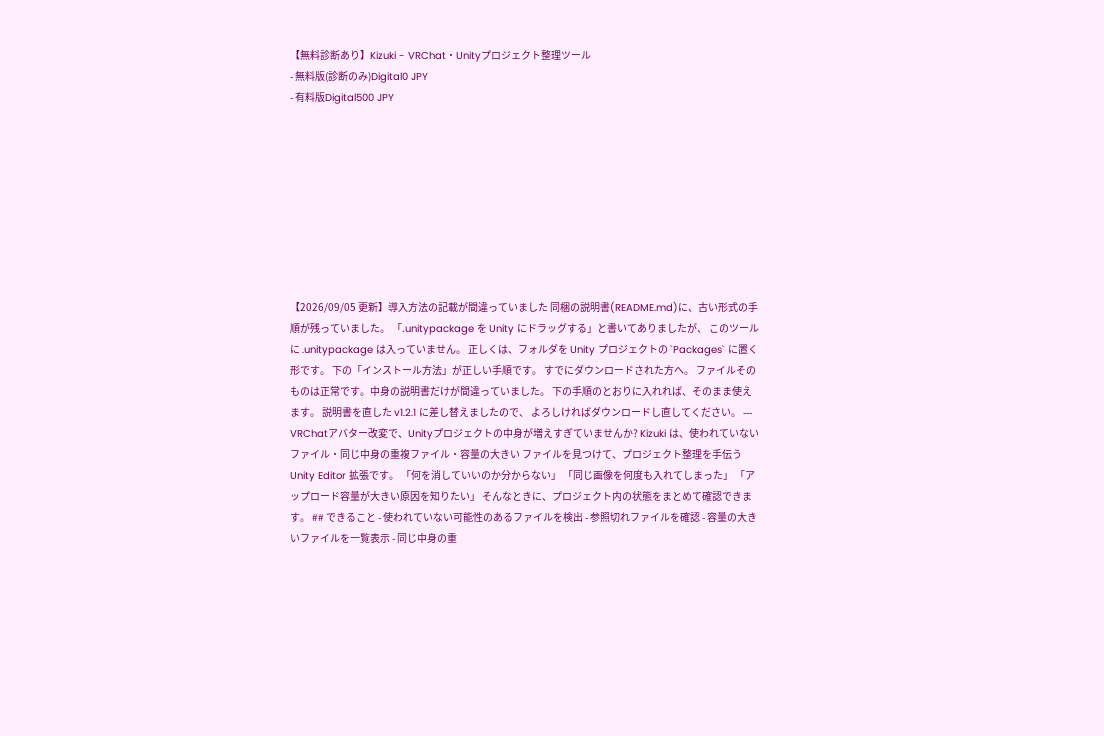【無料診断あり】Kizuki - VRChat・Unityプロジェクト整理ツール
- 無料版(診断のみ)Digital0 JPY
- 有料版Digital500 JPY









【2026/09/05 更新】導入方法の記載が間違っていました 同梱の説明書(README.md)に、古い形式の手順が残っていました。 「.unitypackage を Unity にドラッグする」と書いてありましたが、 このツールに .unitypackage は入っていません。 正しくは、フォルダを Unity プロジェクトの `Packages` に置く形です。 下の「インストール方法」が正しい手順です。 すでにダウンロードされた方へ。 ファイルそのものは正常です。中身の説明書だけが間違っていました。 下の手順のとおりに入れれば、そのまま使えます。 説明書を直した v1.2.1 に差し替えましたので、 よろしければダウンロードし直してください。 --- VRChatアバター改変で、Unityプロジェクトの中身が増えすぎていませんか? Kizuki は、使われていないファイル・同じ中身の重複ファイル・容量の大きい ファイルを見つけて、プロジェクト整理を手伝う Unity Editor 拡張です。 「何を消していいのか分からない」 「同じ画像を何度も入れてしまった」 「アップロード容量が大きい原因を知りたい」 そんなときに、プロジェクト内の状態をまとめて確認できます。 ## できること - 使われていない可能性のあるファイルを検出 - 参照切れファイルを確認 - 容量の大きいファイルを一覧表示 - 同じ中身の重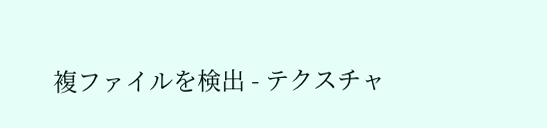複ファイルを検出 - テクスチャ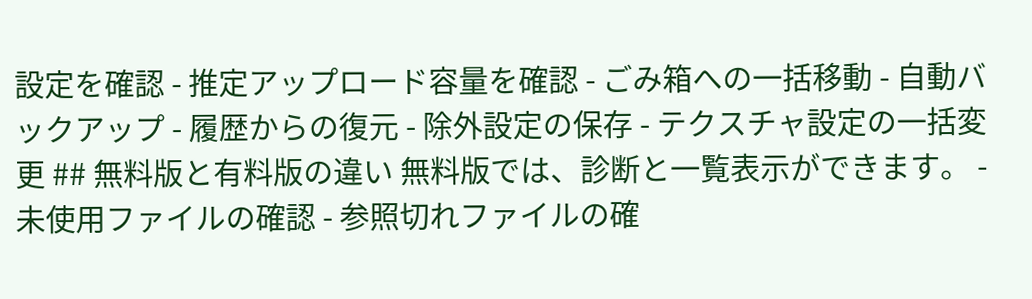設定を確認 - 推定アップロード容量を確認 - ごみ箱への一括移動 - 自動バックアップ - 履歴からの復元 - 除外設定の保存 - テクスチャ設定の一括変更 ## 無料版と有料版の違い 無料版では、診断と一覧表示ができます。 - 未使用ファイルの確認 - 参照切れファイルの確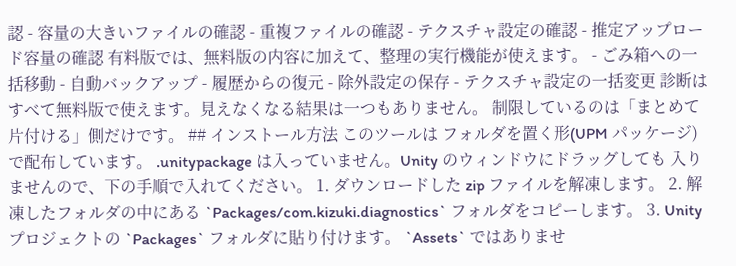認 - 容量の大きいファイルの確認 - 重複ファイルの確認 - テクスチャ設定の確認 - 推定アップロード容量の確認 有料版では、無料版の内容に加えて、整理の実行機能が使えます。 - ごみ箱への一括移動 - 自動バックアップ - 履歴からの復元 - 除外設定の保存 - テクスチャ設定の一括変更 診断はすべて無料版で使えます。見えなくなる結果は一つもありません。 制限しているのは「まとめて片付ける」側だけです。 ## インストール方法 このツールは フォルダを置く形(UPM パッケージ) で配布しています。 .unitypackage は入っていません。Unity のウィンドウにドラッグしても 入りませんので、下の手順で入れてください。 1. ダウンロードした zip ファイルを解凍します。 2. 解凍したフォルダの中にある `Packages/com.kizuki.diagnostics` フォルダをコピーします。 3. Unity プロジェクトの `Packages` フォルダに貼り付けます。 `Assets` ではありませ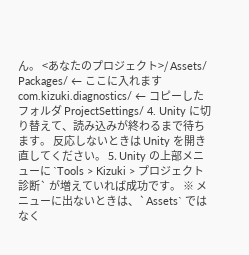ん。 <あなたのプロジェクト>/ Assets/ Packages/ ← ここに入れます com.kizuki.diagnostics/ ← コピーしたフォルダ ProjectSettings/ 4. Unity に切り替えて、読み込みが終わるまで待ちます。 反応しないときは Unity を開き直してください。 5. Unity の上部メニューに `Tools > Kizuki > プロジェクト診断` が増えていれば成功です。 ※ メニューに出ないときは、`Assets` ではなく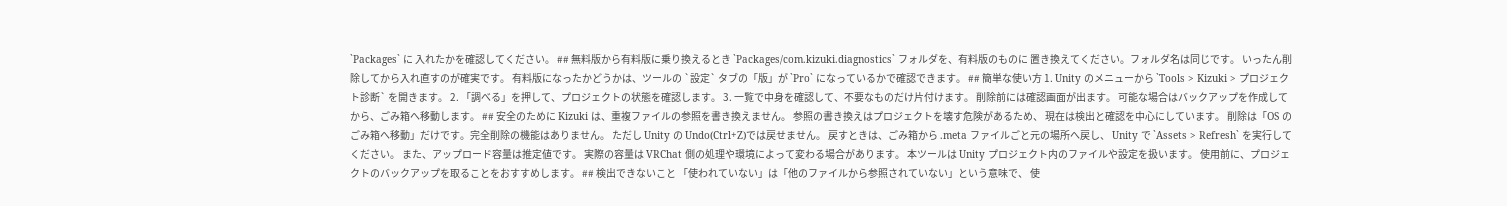`Packages` に 入れたかを確認してください。 ## 無料版から有料版に乗り換えるとき `Packages/com.kizuki.diagnostics` フォルダを、有料版のものに 置き換えてください。フォルダ名は同じです。 いったん削除してから入れ直すのが確実です。 有料版になったかどうかは、ツールの `設定` タブの「版」が `Pro` になっているかで確認できます。 ## 簡単な使い方 1. Unity のメニューから `Tools > Kizuki > プロジェクト診断` を開きます。 2. 「調べる」を押して、プロジェクトの状態を確認します。 3. 一覧で中身を確認して、不要なものだけ片付けます。 削除前には確認画面が出ます。 可能な場合はバックアップを作成してから、ごみ箱へ移動します。 ## 安全のために Kizuki は、重複ファイルの参照を書き換えません。 参照の書き換えはプロジェクトを壊す危険があるため、 現在は検出と確認を中心にしています。 削除は「OS のごみ箱へ移動」だけです。完全削除の機能はありません。 ただし Unity の Undo(Ctrl+Z)では戻せません。 戻すときは、ごみ箱から .meta ファイルごと元の場所へ戻し、 Unity で `Assets > Refresh` を実行してください。 また、アップロード容量は推定値です。 実際の容量は VRChat 側の処理や環境によって変わる場合があります。 本ツールは Unity プロジェクト内のファイルや設定を扱います。 使用前に、プロジェクトのバックアップを取ることをおすすめします。 ## 検出できないこと 「使われていない」は「他のファイルから参照されていない」という意味で、 使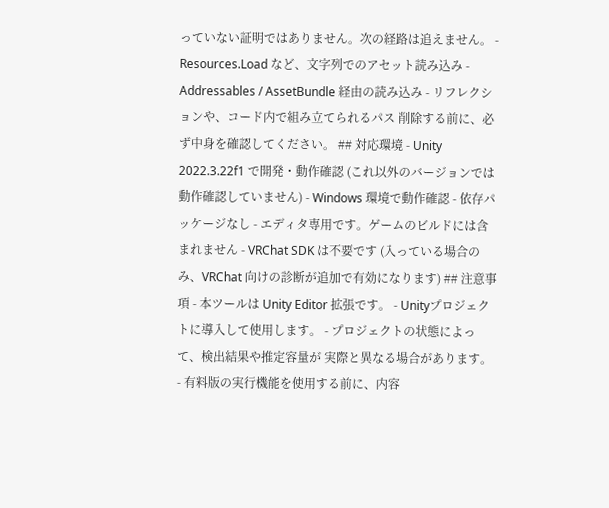っていない証明ではありません。次の経路は追えません。 - Resources.Load など、文字列でのアセット読み込み - Addressables / AssetBundle 経由の読み込み - リフレクションや、コード内で組み立てられるパス 削除する前に、必ず中身を確認してください。 ## 対応環境 - Unity 2022.3.22f1 で開発・動作確認 (これ以外のバージョンでは動作確認していません) - Windows 環境で動作確認 - 依存パッケージなし - エディタ専用です。ゲームのビルドには含まれません - VRChat SDK は不要です (入っている場合のみ、VRChat 向けの診断が追加で有効になります) ## 注意事項 - 本ツールは Unity Editor 拡張です。 - Unityプロジェクトに導入して使用します。 - プロジェクトの状態によって、検出結果や推定容量が 実際と異なる場合があります。 - 有料版の実行機能を使用する前に、内容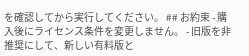を確認してから実行してください。 ## お約束 - 購入後にライセンス条件を変更しません。 - 旧版を非推奨にして、新しい有料版と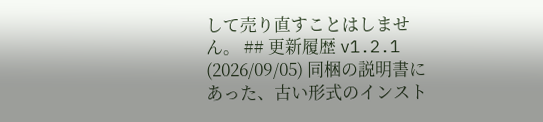して売り直すことはしません。 ## 更新履歴 v1.2.1 (2026/09/05) 同梱の説明書にあった、古い形式のインスト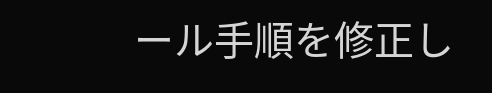ール手順を修正し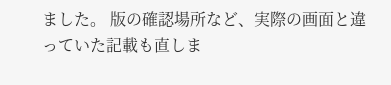ました。 版の確認場所など、実際の画面と違っていた記載も直しま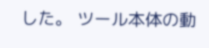した。 ツール本体の動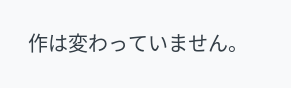作は変わっていません。